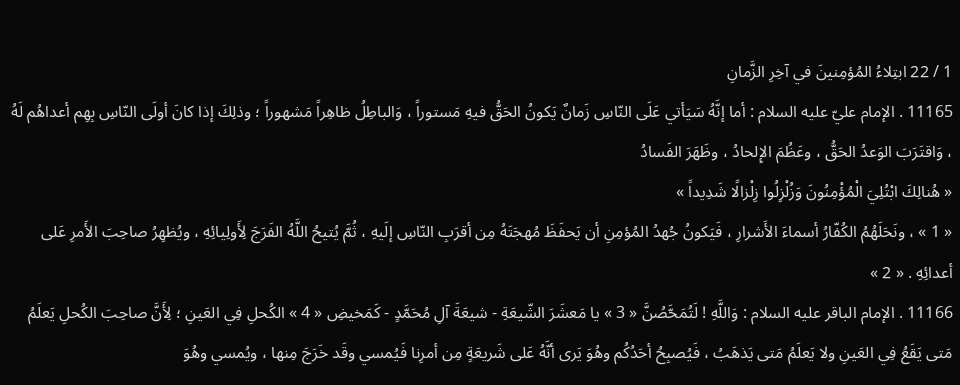1 / 22 ابتِلاءُ المُؤمِنينَ في آخِرِ الزَّمانِ
11165 . الإمام عليّ عليه السلام : أما إنَّهُ سَيَأتي عَلَى النّاسِ زَمانٌ يَكونُ الحَقُّ فيهِ مَستوراً ، وَالباطِلُ ظاهِراً مَشهوراً ؛ وذلِكَ إذا كانَ أولَى النّاسِ بِهِم أعداهُم لَهُ ، وَاقتَرَبَ الوَعدُ الحَقُّ ، وعَظُمَ الإِلحادُ ، وظَهَرَ الفَسادُ
« هُنالِكَ ابْتُلِيَ الْمُؤْمِنُونَ وَزُلْزِلُوا زِلْزالًا شَدِيداً »
« 1 » ، ونَحَلَهُمُ الكُفّارُ أسماءَ الأَشرارِ ، فَيَكونُ جُهدُ المُؤمِنِ أن يَحفَظَ مُهجَتَهُ مِن أقرَبِ النّاسِ إلَيهِ ، ثُمَّ يُتيحُ اللَّهُ الفَرَجَ لِأَولِيائِهِ ، ويُظهِرُ صاحِبَ الأَمرِ عَلى أعدائِهِ . « 2 »
11166 . الإمام الباقر عليه السلام : وَاللَّهِ ! لَتُمَحَّصُنَّ « 3 » يا مَعشَرَ الشّيعَةِ - شيعَةَ آلِ مُحَمَّدٍ - كَمَخيضِ « 4 » الكُحلِ فِي العَينِ ؛ لِأَنَّ صاحِبَ الكُحلِ يَعلَمُ مَتى يَقَعُ فِي العَينِ ولا يَعلَمُ مَتى يَذهَبُ ، فَيُصبِحُ أحَدُكُم وهُوَ يَرى أنَّهُ عَلى شَريعَةٍ مِن أمرِنا فَيُمسي وقَد خَرَجَ مِنها ، ويُمسي وهُوَ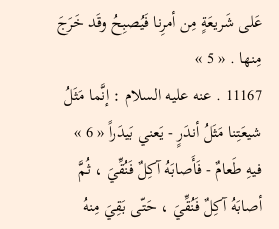عَلى شَريعَةٍ مِن أمرِنا فَيُصبِحُ وقَد خَرَجَ مِنها . « 5 »
11167 . عنه عليه السلام : إنَّما مَثَلُ شيعَتِنا مَثَلُ أندَرٍ - يَعني بَيدَراً « 6 » فيهِ طَعامٌ - فَأَصابَهُ آكِلٌ فَنُقِّيَ ، ثُمَّ أصابَهُ آكِلٌ فَنُقِّيَ ، حَتّى بَقِيَ مِنهُ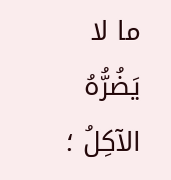ما لا يَضُرُّهُ الآكِلُ ؛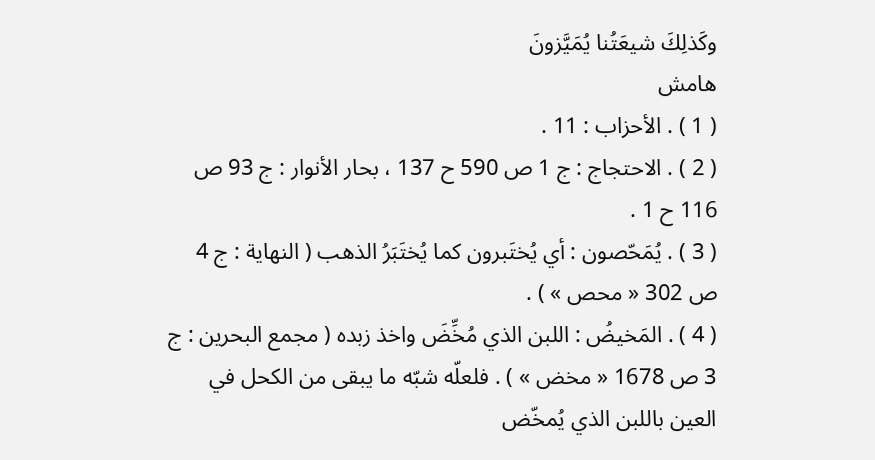وكَذلِكَ شيعَتُنا يُمَيَّزونَ
هامش
( 1 ) . الأحزاب : 11 .
( 2 ) . الاحتجاج : ج 1 ص 590 ح 137 ، بحار الأنوار : ج 93 ص 116 ح 1 .
( 3 ) . يُمَحّصون : أي يُختَبرون كما يُختَبَرُ الذهب ( النهاية : ج 4 ص 302 « محص » ) .
( 4 ) . المَخيضُ : اللبن الذي مُخِّضَ واخذ زبده ( مجمع البحرين : ج 3 ص 1678 « مخض » ) . فلعلّه شبّه ما يبقى من الكحل في العين باللبن الذي يُمخّض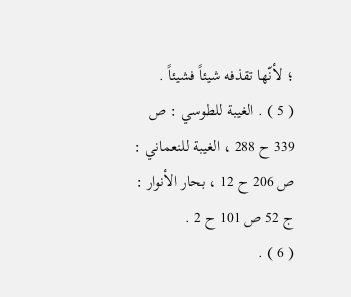؛ لأنّها تقذفه شيئاً فشيئاً .
( 5 ) . الغيبة للطوسي : ص 339 ح 288 ، الغيبة للنعماني : ص 206 ح 12 ، بحار الأنوار : ج 52 ص 101 ح 2 .
( 6 ) .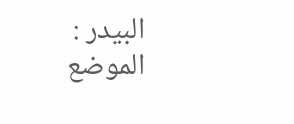البيدر : الموضع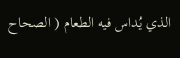الذي يُداس فيه الطعام ( الصحاح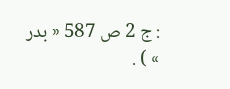: ج 2 ص 587 « بدر » ) .